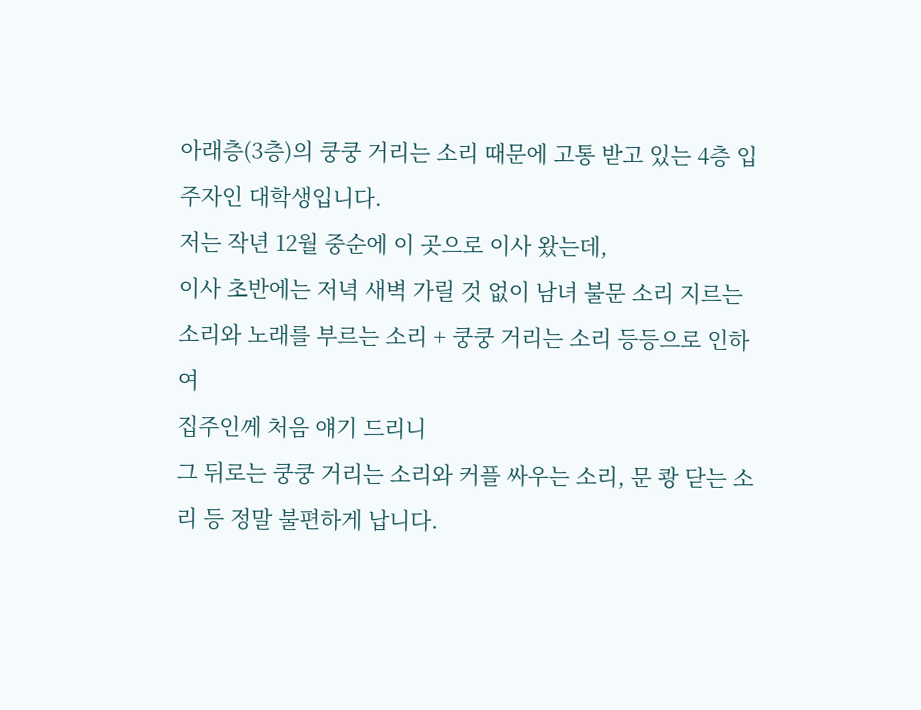아래층(3층)의 쿵쿵 거리는 소리 때문에 고통 받고 있는 4층 입주자인 대학생입니다.
저는 작년 12월 중순에 이 곳으로 이사 왔는데,
이사 초반에는 저녁 새벽 가릴 것 없이 남녀 불문 소리 지르는 소리와 노래를 부르는 소리 + 쿵쿵 거리는 소리 등등으로 인하여
집주인께 처음 얘기 드리니
그 뒤로는 쿵쿵 거리는 소리와 커플 싸우는 소리, 문 쾅 닫는 소리 등 정말 불편하게 납니다.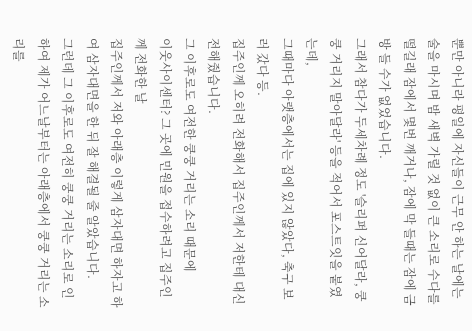뿐만 아니라 평일에 자신들이 근무 안 하는 날에는 술을 마시며 밤 새벽 가릴 것 없이 큰 소리로 수다를 떨길래 잠에서 몇번 깨거나, 잠에 막 들때는 잠에 금방 들 수가 없었습니다.
그래서 참다가 두세차례 정도 '슬리퍼 신어달라, 쿵쿵 거리지 말아달라' 등을 적어서 포스트잇을 붙였는데,
그때마다 아랫층에서는 집에 있지 않았다, 축구 보러 갔다 등.
집주인께 오히려 전화해서 집주인께서 저한테 대신 전해줬습니다.
그 이후로도 여전한 쿵쿵 거리는 소리 때문에
이웃사이센터? 그 곳에 민원을 접수하려고 집주인께 전화한 날
집주인께서 저와 아래층 이렇게 삼자대면 하자고 하여 삼자대면을 한 뒤 잘 해결될 줄 알았습니다.
그런데 그 이후로도 여전히 쿵쿵 거리는 소리로 인하여 제가 어느날부터는 아래층에서 쿵쿵 거리는 소리를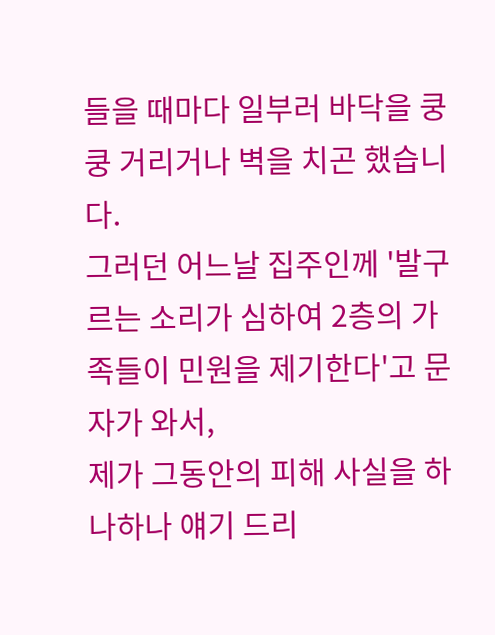들을 때마다 일부러 바닥을 쿵쿵 거리거나 벽을 치곤 했습니다.
그러던 어느날 집주인께 '발구르는 소리가 심하여 2층의 가족들이 민원을 제기한다'고 문자가 와서,
제가 그동안의 피해 사실을 하나하나 얘기 드리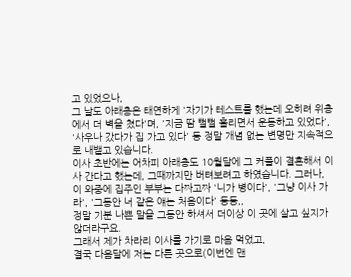고 있었으나,
그 날도 아래층은 태연하게 '자기가 테스트를 했는데 오히려 위층에서 더 벽을 쳤다'며, '지금 땀 뻘뻘 흘리면서 운동하고 있었다', '사우나 갔다가 집 가고 있다' 등 정말 개념 없는 변명만 지속적으로 내뱉고 있습니다.
이사 초반에는 어차피 아래층도 10월달에 그 커플이 결혼해서 이사 간다고 했는데, 그때까지만 버텨보려고 하였습니다. 그러나, 이 와중에 집주인 부부는 다짜고짜 '니가 병이다', '그냥 이사 가라', '그동안 너 같은 얘는 처음이다' 등등,,
정말 기분 나쁜 말을 그동안 하셔서 더이상 이 곳에 살고 싶지가 않더라구요.
그래서 제가 차라리 이사를 가기로 마음 먹었고,
결국 다음달에 저는 다른 곳으로(이번엔 맨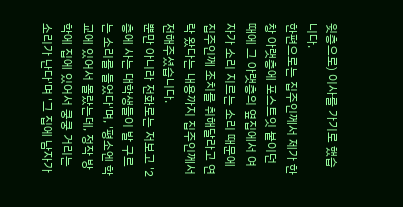윗층으로) 이사를 가기로 했습니다.
한편으로는 집주인께서 제가 한창 아랫층에 포스트잇 붙이던 때에 그 아랫층의 옆집에서 여자가 소리 지르는 소리 때문에 집주인께 조치를 취해달라고 연락 왔다는 내용까지 집주인께서 전해주셨습니다.
뿐만 아니라 전화로는 저보고 '2층에 사는 대학생들이 발 구르는 소리를 들었다'며, '평소엔 학교에 있어서 몰랐는데, 정작 방학에 집에 있어서 쿵쿵 거리는 소리가 난다'며 '그 집에 남자가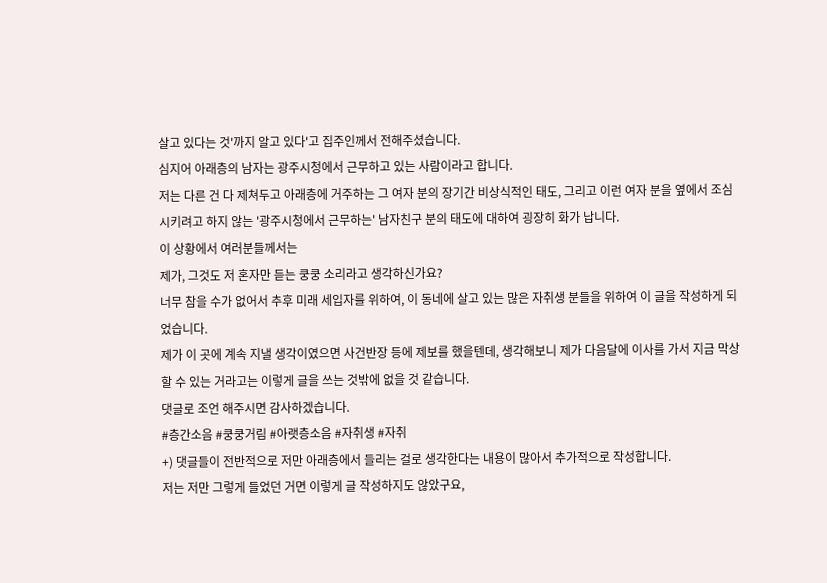살고 있다는 것'까지 알고 있다'고 집주인께서 전해주셨습니다.
심지어 아래층의 남자는 광주시청에서 근무하고 있는 사람이라고 합니다.
저는 다른 건 다 제쳐두고 아래층에 거주하는 그 여자 분의 장기간 비상식적인 태도, 그리고 이런 여자 분을 옆에서 조심시키려고 하지 않는 '광주시청에서 근무하는' 남자친구 분의 태도에 대하여 굉장히 화가 납니다.
이 상황에서 여러분들께서는
제가, 그것도 저 혼자만 듣는 쿵쿵 소리라고 생각하신가요?
너무 참을 수가 없어서 추후 미래 세입자를 위하여, 이 동네에 살고 있는 많은 자취생 분들을 위하여 이 글을 작성하게 되었습니다.
제가 이 곳에 계속 지낼 생각이였으면 사건반장 등에 제보를 했을텐데, 생각해보니 제가 다음달에 이사를 가서 지금 막상 할 수 있는 거라고는 이렇게 글을 쓰는 것밖에 없을 것 같습니다.
댓글로 조언 해주시면 감사하겠습니다.
#층간소음 #쿵쿵거림 #아랫층소음 #자취생 #자취
+) 댓글들이 전반적으로 저만 아래층에서 들리는 걸로 생각한다는 내용이 많아서 추가적으로 작성합니다.
저는 저만 그렇게 들었던 거면 이렇게 글 작성하지도 않았구요,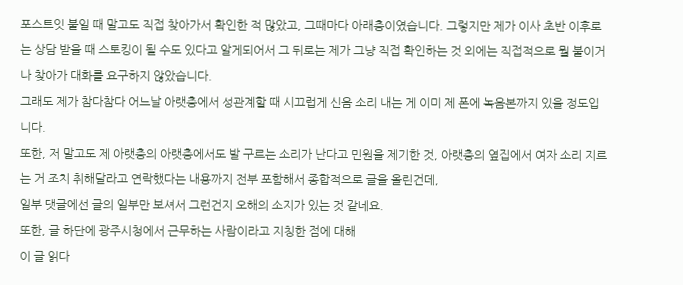포스트잇 붙일 때 말고도 직접 찾아가서 확인한 적 많았고, 그때마다 아래층이였습니다. 그렇지만 제가 이사 초반 이후로는 상담 받을 때 스토킹이 될 수도 있다고 알게되어서 그 뒤로는 제가 그냥 직접 확인하는 것 외에는 직접적으로 뭘 붙이거나 찾아가 대화를 요구하지 않았습니다.
그래도 제가 참다참다 어느날 아랫층에서 성관계할 때 시끄럽게 신음 소리 내는 게 이미 제 폰에 녹음본까지 있을 정도입니다.
또한, 저 말고도 제 아랫층의 아랫층에서도 발 구르는 소리가 난다고 민원을 제기한 것, 아랫층의 옆집에서 여자 소리 지르는 거 조치 취해달라고 연락했다는 내용까지 전부 포함해서 종합적으로 글을 올린건데,
일부 댓글에선 글의 일부만 보셔서 그런건지 오해의 소지가 있는 것 같네요.
또한, 글 하단에 광주시청에서 근무하는 사람이라고 지칭한 점에 대해
이 글 읽다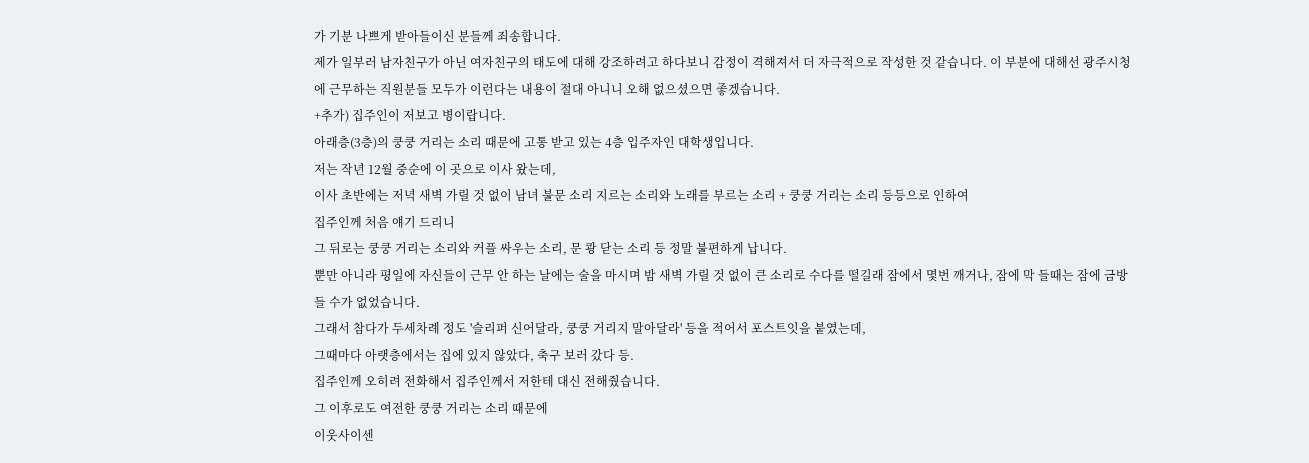가 기분 나쁘게 받아들이신 분들께 죄송합니다.
제가 일부러 남자친구가 아닌 여자친구의 태도에 대해 강조하려고 하다보니 감정이 격해져서 더 자극적으로 작성한 것 같습니다. 이 부분에 대해선 광주시청에 근무하는 직원분들 모두가 이런다는 내용이 절대 아니니 오해 없으셨으면 좋겠습니다.
+추가) 집주인이 저보고 병이랍니다.
아래층(3층)의 쿵쿵 거리는 소리 때문에 고통 받고 있는 4층 입주자인 대학생입니다.
저는 작년 12월 중순에 이 곳으로 이사 왔는데,
이사 초반에는 저녁 새벽 가릴 것 없이 남녀 불문 소리 지르는 소리와 노래를 부르는 소리 + 쿵쿵 거리는 소리 등등으로 인하여
집주인께 처음 얘기 드리니
그 뒤로는 쿵쿵 거리는 소리와 커플 싸우는 소리, 문 쾅 닫는 소리 등 정말 불편하게 납니다.
뿐만 아니라 평일에 자신들이 근무 안 하는 날에는 술을 마시며 밤 새벽 가릴 것 없이 큰 소리로 수다를 떨길래 잠에서 몇번 깨거나, 잠에 막 들때는 잠에 금방 들 수가 없었습니다.
그래서 참다가 두세차례 정도 '슬리퍼 신어달라, 쿵쿵 거리지 말아달라' 등을 적어서 포스트잇을 붙였는데,
그때마다 아랫층에서는 집에 있지 않았다, 축구 보러 갔다 등.
집주인께 오히려 전화해서 집주인께서 저한테 대신 전해줬습니다.
그 이후로도 여전한 쿵쿵 거리는 소리 때문에
이웃사이센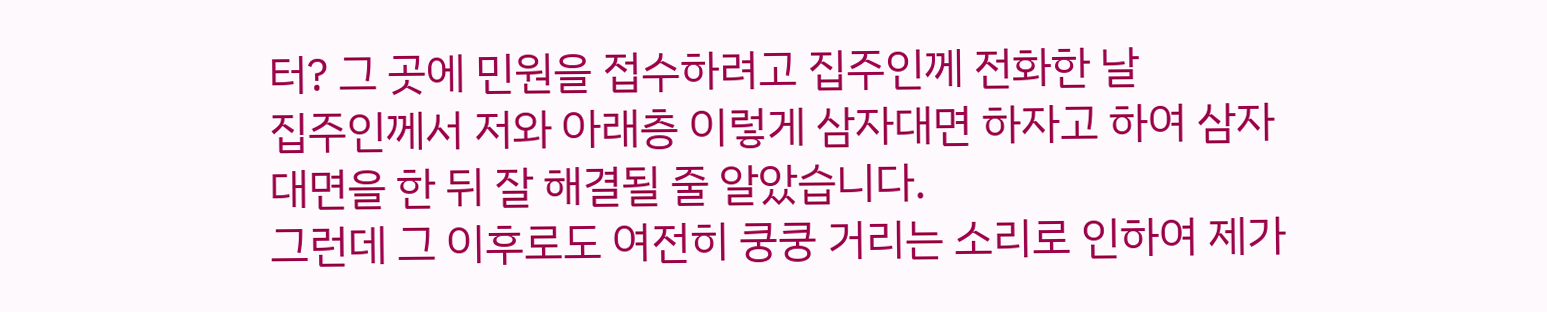터? 그 곳에 민원을 접수하려고 집주인께 전화한 날
집주인께서 저와 아래층 이렇게 삼자대면 하자고 하여 삼자대면을 한 뒤 잘 해결될 줄 알았습니다.
그런데 그 이후로도 여전히 쿵쿵 거리는 소리로 인하여 제가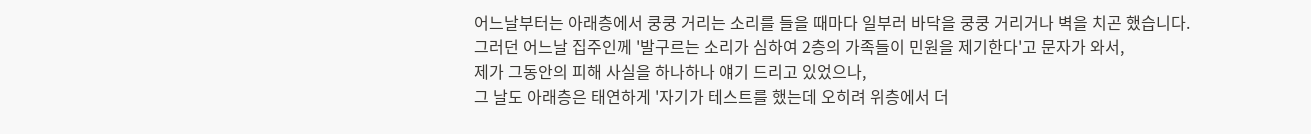어느날부터는 아래층에서 쿵쿵 거리는 소리를 들을 때마다 일부러 바닥을 쿵쿵 거리거나 벽을 치곤 했습니다.
그러던 어느날 집주인께 '발구르는 소리가 심하여 2층의 가족들이 민원을 제기한다'고 문자가 와서,
제가 그동안의 피해 사실을 하나하나 얘기 드리고 있었으나,
그 날도 아래층은 태연하게 '자기가 테스트를 했는데 오히려 위층에서 더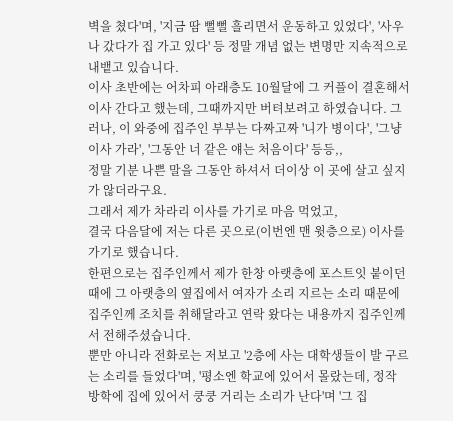벽을 쳤다'며, '지금 땀 뻘뻘 흘리면서 운동하고 있었다', '사우나 갔다가 집 가고 있다' 등 정말 개념 없는 변명만 지속적으로 내뱉고 있습니다.
이사 초반에는 어차피 아래층도 10월달에 그 커플이 결혼해서 이사 간다고 했는데, 그때까지만 버텨보려고 하였습니다. 그러나, 이 와중에 집주인 부부는 다짜고짜 '니가 병이다', '그냥 이사 가라', '그동안 너 같은 얘는 처음이다' 등등,,
정말 기분 나쁜 말을 그동안 하셔서 더이상 이 곳에 살고 싶지가 않더라구요.
그래서 제가 차라리 이사를 가기로 마음 먹었고,
결국 다음달에 저는 다른 곳으로(이번엔 맨 윗층으로) 이사를 가기로 했습니다.
한편으로는 집주인께서 제가 한창 아랫층에 포스트잇 붙이던 때에 그 아랫층의 옆집에서 여자가 소리 지르는 소리 때문에 집주인께 조치를 취해달라고 연락 왔다는 내용까지 집주인께서 전해주셨습니다.
뿐만 아니라 전화로는 저보고 '2층에 사는 대학생들이 발 구르는 소리를 들었다'며, '평소엔 학교에 있어서 몰랐는데, 정작 방학에 집에 있어서 쿵쿵 거리는 소리가 난다'며 '그 집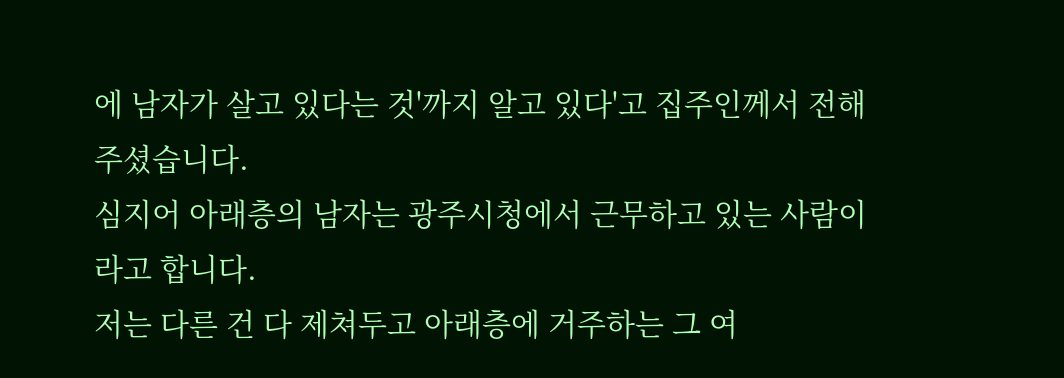에 남자가 살고 있다는 것'까지 알고 있다'고 집주인께서 전해주셨습니다.
심지어 아래층의 남자는 광주시청에서 근무하고 있는 사람이라고 합니다.
저는 다른 건 다 제쳐두고 아래층에 거주하는 그 여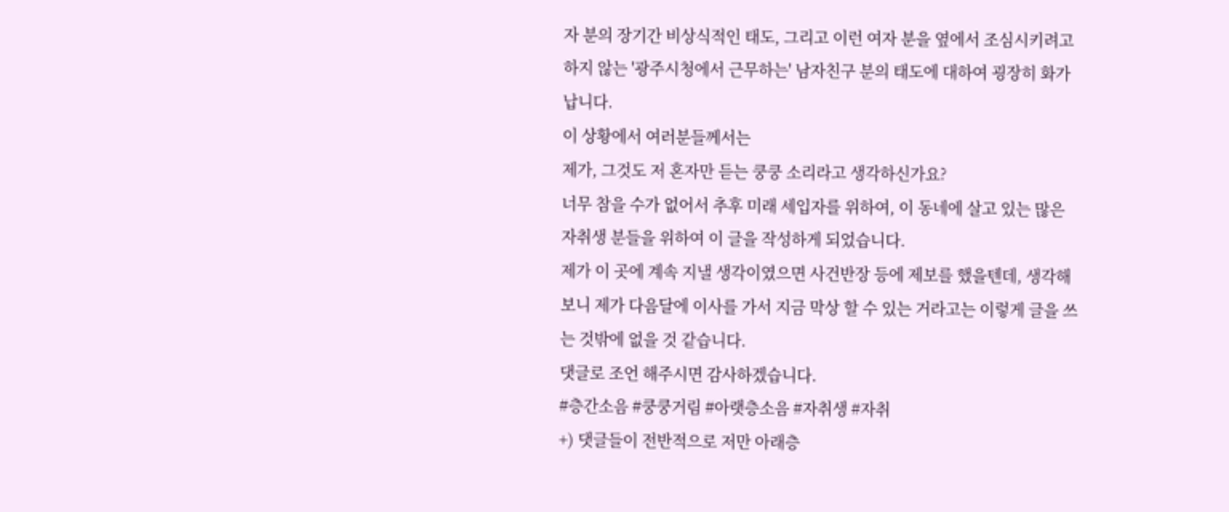자 분의 장기간 비상식적인 태도, 그리고 이런 여자 분을 옆에서 조심시키려고 하지 않는 '광주시청에서 근무하는' 남자친구 분의 태도에 대하여 굉장히 화가 납니다.
이 상황에서 여러분들께서는
제가, 그것도 저 혼자만 듣는 쿵쿵 소리라고 생각하신가요?
너무 참을 수가 없어서 추후 미래 세입자를 위하여, 이 동네에 살고 있는 많은 자취생 분들을 위하여 이 글을 작성하게 되었습니다.
제가 이 곳에 계속 지낼 생각이였으면 사건반장 등에 제보를 했을텐데, 생각해보니 제가 다음달에 이사를 가서 지금 막상 할 수 있는 거라고는 이렇게 글을 쓰는 것밖에 없을 것 같습니다.
댓글로 조언 해주시면 감사하겠습니다.
#층간소음 #쿵쿵거림 #아랫층소음 #자취생 #자취
+) 댓글들이 전반적으로 저만 아래층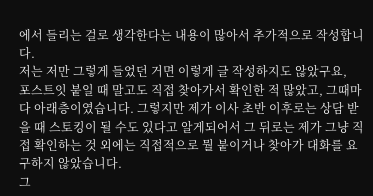에서 들리는 걸로 생각한다는 내용이 많아서 추가적으로 작성합니다.
저는 저만 그렇게 들었던 거면 이렇게 글 작성하지도 않았구요,
포스트잇 붙일 때 말고도 직접 찾아가서 확인한 적 많았고, 그때마다 아래층이였습니다. 그렇지만 제가 이사 초반 이후로는 상담 받을 때 스토킹이 될 수도 있다고 알게되어서 그 뒤로는 제가 그냥 직접 확인하는 것 외에는 직접적으로 뭘 붙이거나 찾아가 대화를 요구하지 않았습니다.
그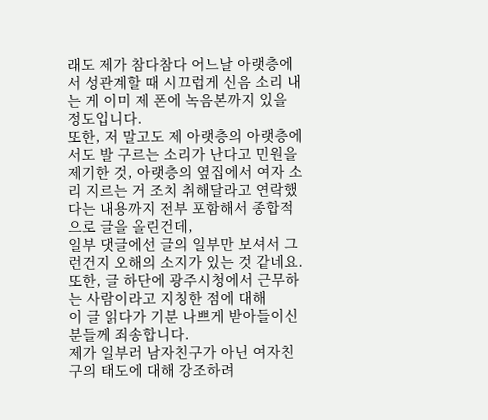래도 제가 참다참다 어느날 아랫층에서 성관계할 때 시끄럽게 신음 소리 내는 게 이미 제 폰에 녹음본까지 있을 정도입니다.
또한, 저 말고도 제 아랫층의 아랫층에서도 발 구르는 소리가 난다고 민원을 제기한 것, 아랫층의 옆집에서 여자 소리 지르는 거 조치 취해달라고 연락했다는 내용까지 전부 포함해서 종합적으로 글을 올린건데,
일부 댓글에선 글의 일부만 보셔서 그런건지 오해의 소지가 있는 것 같네요.
또한, 글 하단에 광주시청에서 근무하는 사람이라고 지칭한 점에 대해
이 글 읽다가 기분 나쁘게 받아들이신 분들께 죄송합니다.
제가 일부러 남자친구가 아닌 여자친구의 태도에 대해 강조하려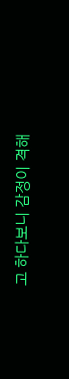고 하다보니 감정이 격해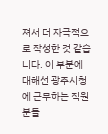져서 더 자극적으로 작성한 것 같습니다. 이 부분에 대해선 광주시청에 근무하는 직원분들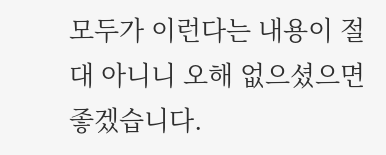모두가 이런다는 내용이 절대 아니니 오해 없으셨으면 좋겠습니다.